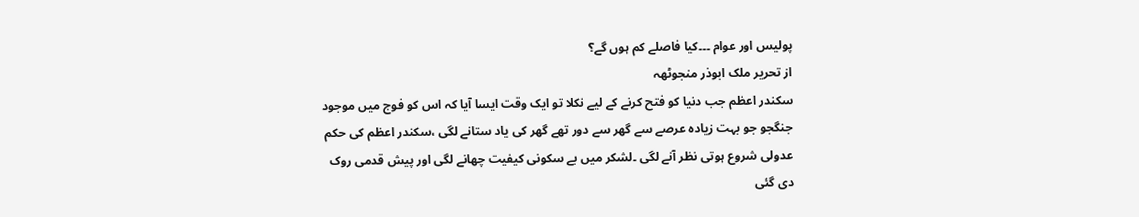پولیس اور عوام ۔۔۔کیا فاصلے کم ہوں گے؟
از تحریر ملک ابوذر منجوٹھہ
سکندر اعظم جب دنیا کو فتح کرنے کے لیے نکلا تو ایک وقت ایسا آیا کہ اس کو فوج میں موجود جنگجو جو بہت زیادہ عرصے سے گھر سے دور تھے گھر کی یاد ستانے لگی ،سکندر اعظم کی حکم عدولی شروع ہوتی نظر آنے لگی ۔لشکر میں بے سکونی کیفیت چھانے لگی اور پیش قدمی روک دی گئی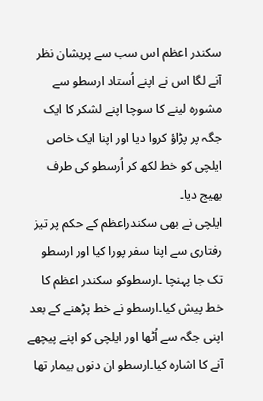سکندر اعظم اس سب سے پریشان نظر آنے لگا اس نے اپنے اُستاد ارسطو سے مشورہ لینے کا سوچا اپنے لشکر کا ایک جگہ پر پڑاؤ کروا دیا اور اپنا ایک خاص ایلچی کو خط لکھ کر اُرسطو کی طرف بھیج دیا۔
ایلچی نے بھی سکندراعظم کے حکم پر تیز رفتاری سے اپنا سفر پورا کیا اور ارسطو تک جا پہنچا ۔ارسطوکو سکندر اعظم کا خط پیش کیا۔ارسطو نے خط پڑھنے کے بعد اپنی جگہ سے اُٹھا اور ایلچی کو اپنے پیچھے آنے کا اشارہ کیا۔ارسطو ان دنوں بیمار تھا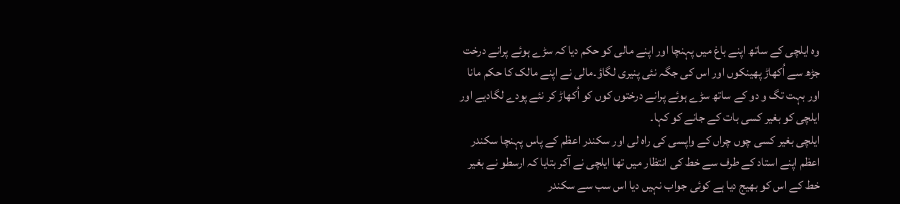وہ ایلچی کے ساتھ اپنے باغ میں پہنچا اور اپنے مالی کو حکم دیا کہ سڑے ہوئے پرانے درخت جڑھ سے اُکھاڑ پھینکوں اور اس کی جگہ نئی پنیری لگاؤ۔مالی نے اپنے مالک کا حکم مانا اور بہت تگ و دو کے ساتھ سڑے ہوئے پرانے درختوں کوں کو اُکھاڑ کر نئے پودے لگادیے اور ایلچی کو بغیر کسی بات کے جانے کو کہا۔
ایلچی بغیر کسی چوں چراں کے واپسی کی راہ لی اور سکندر اعظم کے پاس پہنچا سکندر اعظم اپنے استاد کے طرف سے خط کی انتظار میں تھا ایلچی نے آکر بتایا کہ ارسطو نے بغیر خط کے اس کو بھیج دیا ہے کوئی جواب نہیں دیا اس سب سے سکندر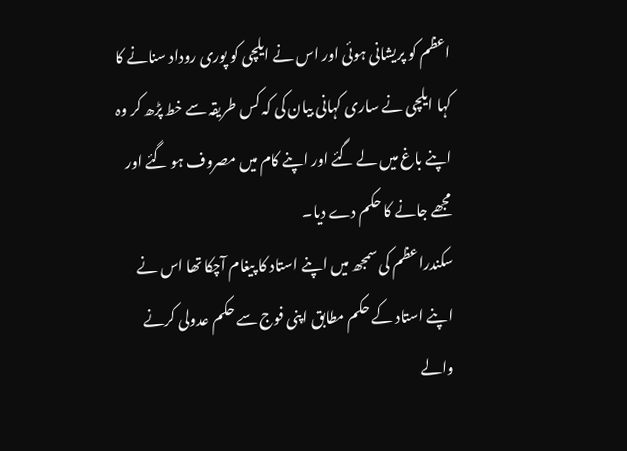اعظم کو پریشانی ہوئی اور اس نے ایلچی کو پوری روداد سنانے کا کہا ایلچی نے ساری کہانی بیان کی کہ کس طریقہ سے خط پڑھ کر وہ اپنے باغ میں لے گئے اور اپنے کام میں مصروف ہو گئے اور مجھے جانے کا حکم دے دیا۔
سکندراعظم کی سمجھ میں اپنے استاد کا پیغام آچکا تھا اس نے اپنے استاد کے حکم مطابق اپنی فوج سے حکم عدولی کرنے والے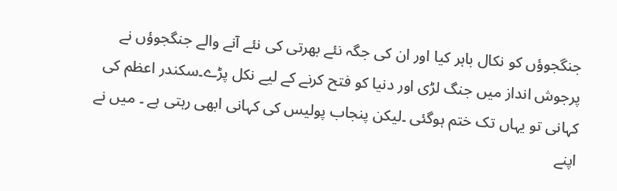جنگجوؤں کو نکال باہر کیا اور ان کی جگہ نئے بھرتی کی نئے آنے والے جنگجوؤں نے پرجوش انداز میں جنگ لڑی اور دنیا کو فتح کرنے کے لیے نکل پڑے۔سکندر اعظم کی کہانی تو یہاں تک ختم ہوگئی ۔لیکن پنجاب پولیس کی کہانی ابھی رہتی ہے ۔ میں نے اپنے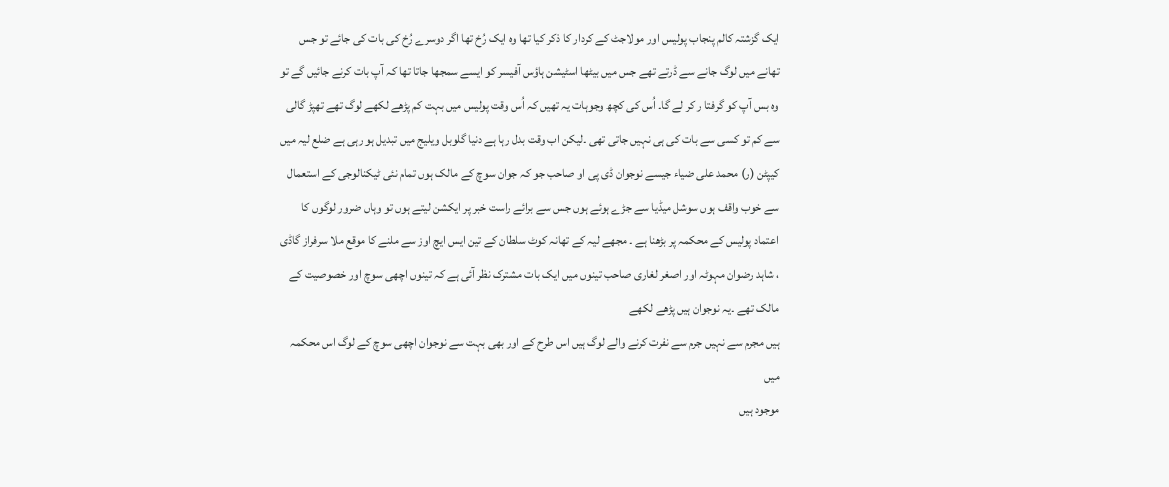ایک گزشتہ کالم پنجاب پولیس اور مولاجٹ کے کردار کا ذکر کیا تھا وہ ایک رُخ تھا اگر دوسرے رُخ کی بات کی جائے تو جس تھانے میں لوگ جانے سے ڈرتے تھے جس میں بیٹھا اسٹیشن ہاؤس آفیسر کو ایسے سمجھا جاتا تھا کہ آپ بات کرنے جائیں گے تو وہ بس آپ کو گرفتا ر کر لے گا۔ اُس کی کچھ وجوہات یہ تھیں کہ اُس وقت پولیس میں بہت کم پڑھے لکھے لوگ تھے تھپڑ گالی سے کم تو کسی سے بات کی ہی نہیں جاتی تھی ۔لیکن اب وقت بدل رہا ہے دنیا گلوبل ویلیج میں تبدیل ہو رہی ہے ضلع لیہ میں کیپٹن (ر) محمد علی ضیاء جیسے نوجوان ڈی پی او صاحب جو کہ جوان سوچ کے مالک ہوں تمام نئی ٹیکنالوجی کے استعمال سے خوب واقف ہوں سوشل میڈیا سے جڑے ہوئے ہوں جس سے برائے راست خبر پر ایکشن لیتے ہوں تو وہاں ضرور لوگوں کا اعتماد پولیس کے محکمہ پر بڑھنا ہے ۔ مجھے لیہ کے تھانہ کوٹ سلطان کے تین ایس ایچ اوز سے ملنے کا موقع ملا سرفراز گاڈی ، شاہد رضوان مہوٹہ اور اصغر لغاری صاحب تینوں میں ایک بات مشترک نظر آئی ہے کہ تینوں اچھی سوچ اور خصوصیت کے مالک تھے ۔یہ نوجوان ہیں پڑھے لکھے
ہیں مجرم سے نہیں جرم سے نفرت کرنے والے لوگ ہیں اس طرح کے اور بھی بہت سے نوجوان اچھی سوچ کے لوگ اس محکمہ میں
موجود ہیں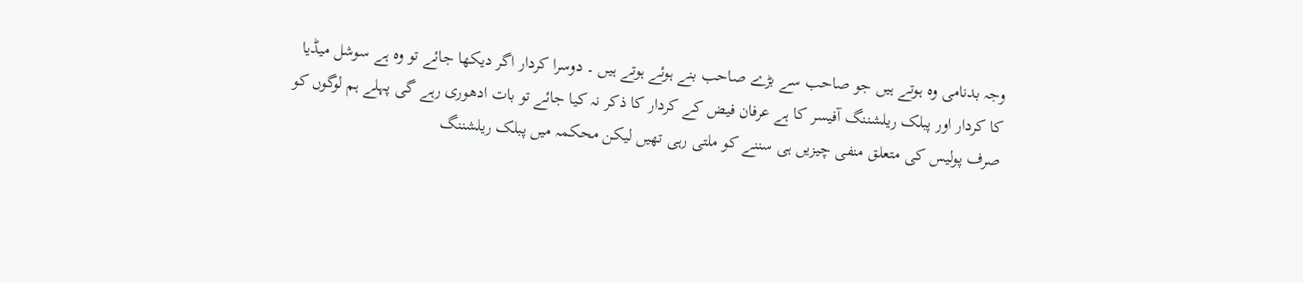وجہ بدنامی وہ ہوتے ہیں جو صاحب سے بڑے صاحب بنے ہوئے ہوتے ہیں ۔ دوسرا کردار اگر دیکھا جائے تو وہ ہے سوشل میڈیا کا کردار اور پبلک ریلشننگ آفیسر کا ہے عرفان فیض کے کردار کا ذکر نہ کیا جائے تو بات ادھوری رہے گی پہلے ہم لوگوں کو صرف پولیس کی متعلق منفی چیزیں ہی سننے کو ملتی رہی تھیں لیکن محکمہ میں پبلک ریلشننگ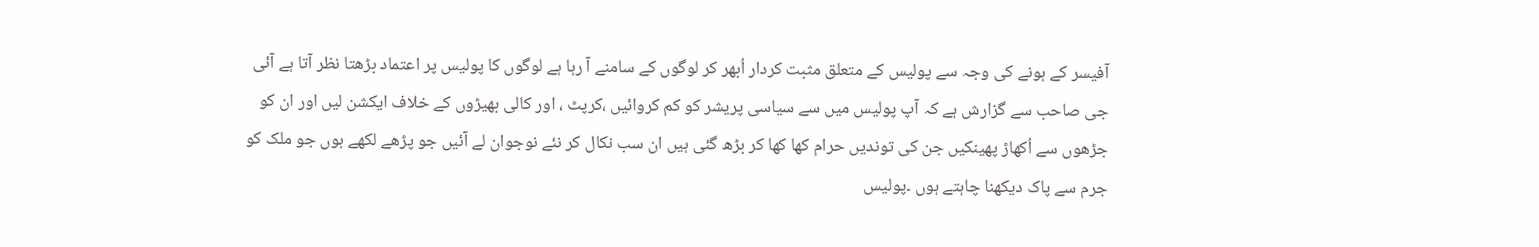آفیسر کے ہونے کی وجہ سے پولیس کے متعلق مثبت کردار اُبھر کر لوگوں کے سامنے آ رہا ہے لوگوں کا پولیس پر اعتماد بڑھتا نظر آتا ہے آئی جی صاحب سے گزارش ہے کہ آپ پولیس میں سے سیاسی پریشر کو کم کروائیں ،کرپٹ ، اور کالی بھیڑوں کے خلاف ایکشن لیں اور ان کو جڑھوں سے اُکھاڑ پھینکیں جن کی توندیں حرام کھا کھا کر بڑھ گئی ہیں ان سب نکال کر نئے نوجوان لے آئیں جو پڑھے لکھے ہوں جو ملک کو جرم سے پاک دیکھنا چاہتے ہوں ۔پولیس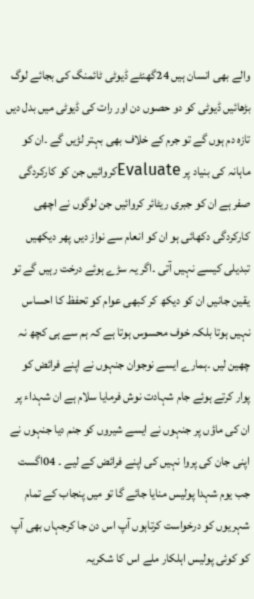والے بھی انسان ہیں 24گھنٹے ڈیوٹی ٹائمنگ کی بجائے لوگ بڑھائیں ڈیوٹی کو دو حصوں دن اور رات کی ڈیوٹی میں بدل دیں تازہ دم ہوں گے تو جرم کے خلاف بھی بہتر لڑیں گے ۔ان کو ماہانہ کی بنیاد پر Evaluateکروائیں جن کو کارکردگی صفر ہے ان کو جبری ریٹائر کروائیں جن لوگوں نے اچھی کارکردگی دکھائی ہو ان کو انعام سے نواز دیں پھر دیکھیں تبدیلی کیسے نہیں آتی ۔اگر یہ سڑے ہوئے درخت رہیں گے تو یقین جانیں ان کو دیکھ کر کبھی عوام کو تحفظ کا احساس نہیں ہوتا بلکہ خوف محسوس ہوتا ہے کہ ہم سے ہی کچھ نہ چھین لیں ۔ہمارے ایسے نوجوان جنہوں نے اپنے فرائض کو پوار کرتے ہوئے جام شہادت نوش فرمایا سلام ہے ان شہداء پر ان کی ماؤں پر جنہوں نے ایسے شیروں کو جنم دیا جنہوں نے اپنی جان کی پروا نہیں کی اپنے فرائض کے لیے ۔ 04اگست جب یوم شہدا پولیس منایا جائے گا تو میں پنجاب کے تمام شہریوں کو درخواست کرتاہوں آپ اس دن جا کرجہاں بھی آپ کو کوئی پولیس اہلکار ملے اس کا شکریہ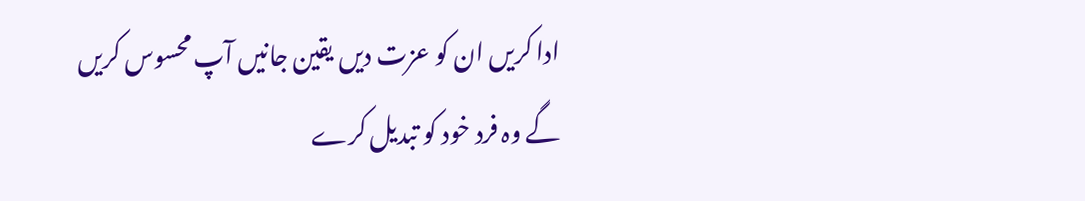ادا کریں ان کو عزت دیں یقین جانیں آپ محسوس کریں گے وہ فرد خود کو تبدیل کرے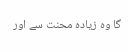گا وہ زیادہ محنت سے اور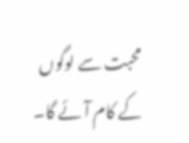محبت سے لوگوں کے کام آئے گا۔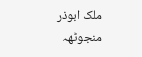ملک ابوذر منجوٹھہ